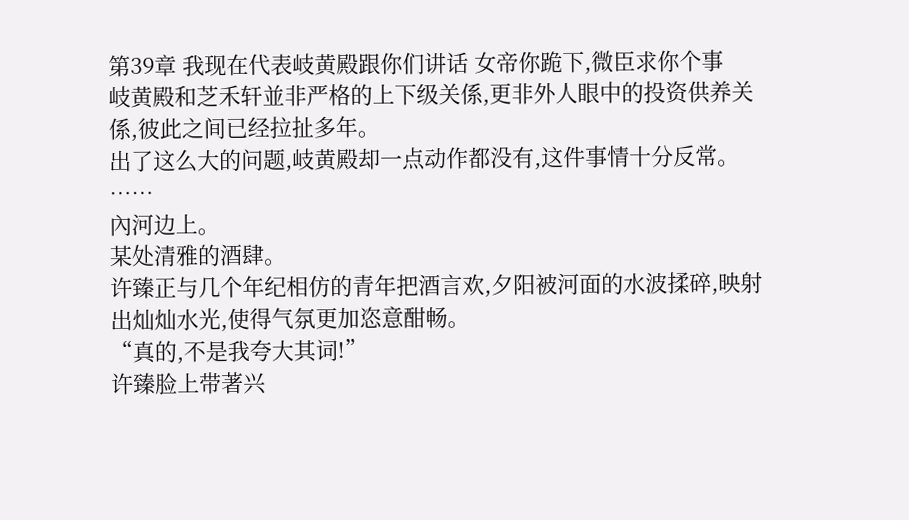第39章 我现在代表岐黄殿跟你们讲话 女帝你跪下,微臣求你个事
岐黄殿和芝禾轩並非严格的上下级关係,更非外人眼中的投资供养关係,彼此之间已经拉扯多年。
出了这么大的问题,岐黄殿却一点动作都没有,这件事情十分反常。
……
內河边上。
某处清雅的酒肆。
许臻正与几个年纪相仿的青年把酒言欢,夕阳被河面的水波揉碎,映射出灿灿水光,使得气氛更加恣意酣畅。
“真的,不是我夸大其词!”
许臻脸上带著兴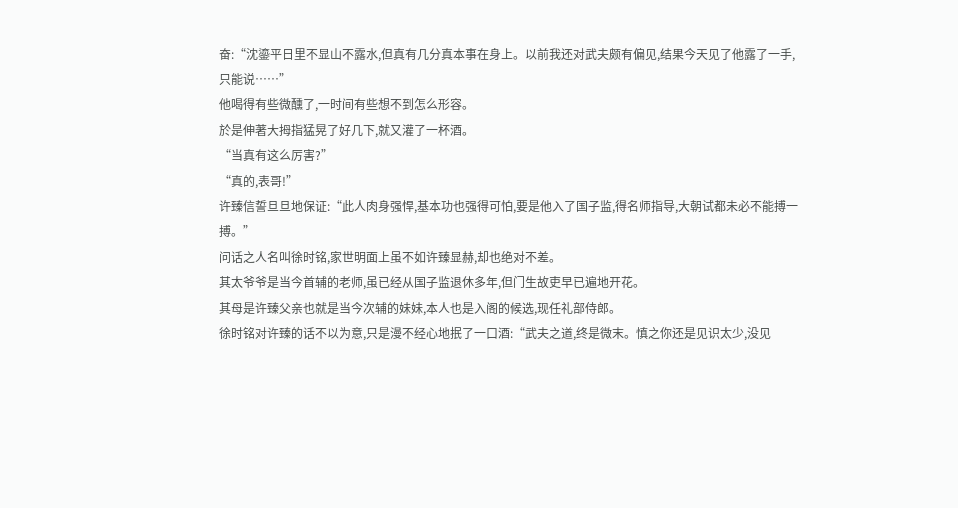奋:“沈鎏平日里不显山不露水,但真有几分真本事在身上。以前我还对武夫颇有偏见,结果今天见了他露了一手,只能说……”
他喝得有些微醺了,一时间有些想不到怎么形容。
於是伸著大拇指猛晃了好几下,就又灌了一杯酒。
“当真有这么厉害?”
“真的,表哥!”
许臻信誓旦旦地保证:“此人肉身强悍,基本功也强得可怕,要是他入了国子监,得名师指导,大朝试都未必不能搏一搏。”
问话之人名叫徐时铭,家世明面上虽不如许臻显赫,却也绝对不差。
其太爷爷是当今首辅的老师,虽已经从国子监退休多年,但门生故吏早已遍地开花。
其母是许臻父亲也就是当今次辅的妹妹,本人也是入阁的候选,现任礼部侍郎。
徐时铭对许臻的话不以为意,只是漫不经心地抿了一口酒:“武夫之道,终是微末。慎之你还是见识太少,没见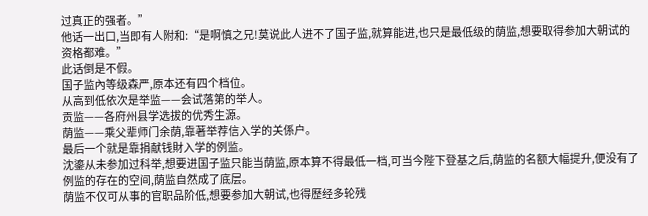过真正的强者。”
他话一出口,当即有人附和:“是啊慎之兄!莫说此人进不了国子监,就算能进,也只是最低级的荫监,想要取得参加大朝试的资格都难。”
此话倒是不假。
国子监內等级森严,原本还有四个档位。
从高到低依次是举监——会试落第的举人。
贡监——各府州县学选拔的优秀生源。
荫监——乘父辈师门余荫,靠著举荐信入学的关係户。
最后一个就是靠捐献钱財入学的例监。
沈鎏从未参加过科举,想要进国子监只能当荫监,原本算不得最低一档,可当今陛下登基之后,荫监的名额大幅提升,便没有了例监的存在的空间,荫监自然成了底层。
荫监不仅可从事的官职品阶低,想要参加大朝试,也得歷经多轮残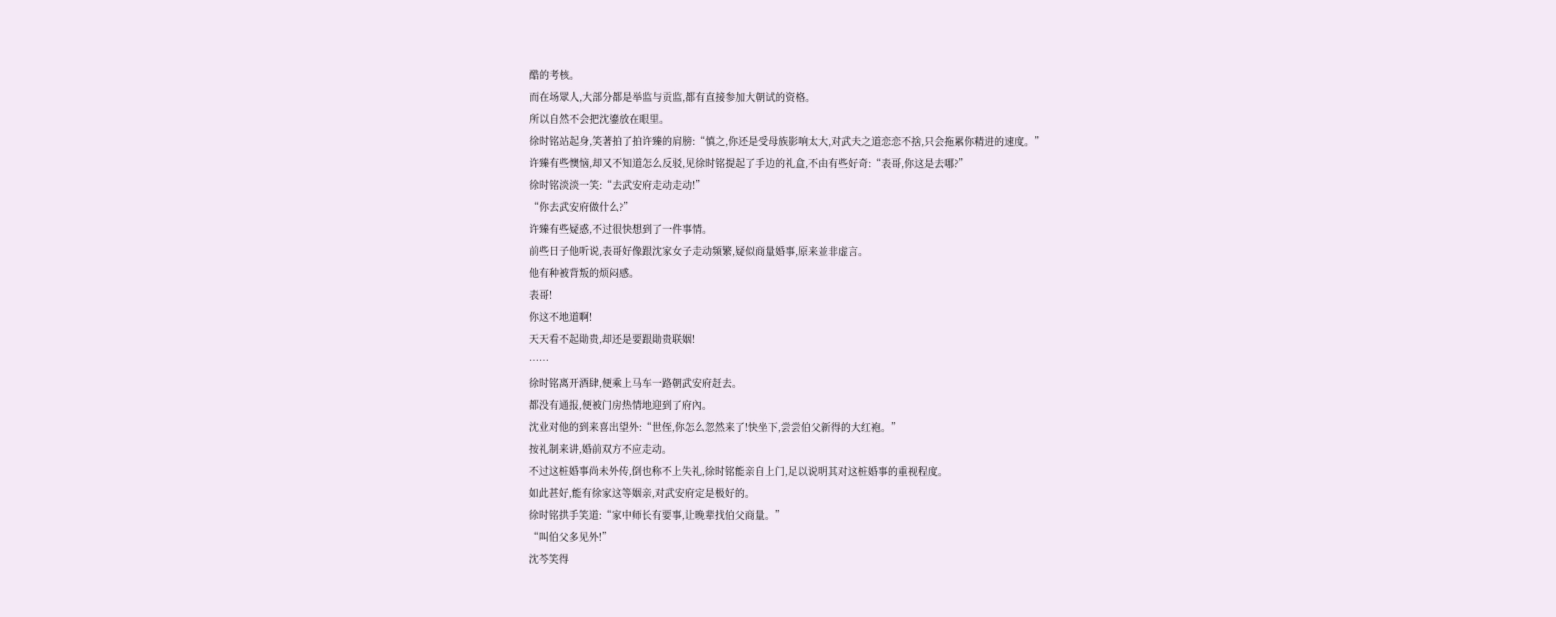酷的考核。
而在场眾人,大部分都是举监与贡监,都有直接参加大朝试的资格。
所以自然不会把沈鎏放在眼里。
徐时铭站起身,笑著拍了拍许臻的肩膀:“慎之,你还是受母族影响太大,对武夫之道恋恋不捨,只会拖累你精进的速度。”
许臻有些懊恼,却又不知道怎么反驳,见徐时铭提起了手边的礼盒,不由有些好奇:“表哥,你这是去哪?”
徐时铭淡淡一笑:“去武安府走动走动!”
“你去武安府做什么?”
许臻有些疑惑,不过很快想到了一件事情。
前些日子他听说,表哥好像跟沈家女子走动频繁,疑似商量婚事,原来並非虚言。
他有种被背叛的烦闷感。
表哥!
你这不地道啊!
天天看不起勛贵,却还是要跟勛贵联姻!
……
徐时铭离开酒肆,便乘上马车一路朝武安府赶去。
都没有通报,便被门房热情地迎到了府內。
沈业对他的到来喜出望外:“世侄,你怎么忽然来了!快坐下,尝尝伯父新得的大红袍。”
按礼制来讲,婚前双方不应走动。
不过这桩婚事尚未外传,倒也称不上失礼,徐时铭能亲自上门,足以说明其对这桩婚事的重视程度。
如此甚好,能有徐家这等姻亲,对武安府定是极好的。
徐时铭拱手笑道:“家中师长有要事,让晚辈找伯父商量。”
“叫伯父多见外!”
沈芩笑得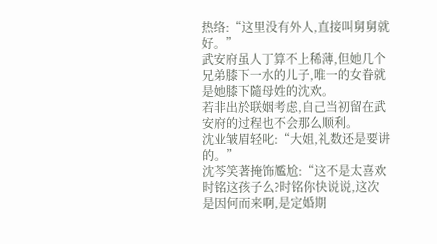热络:“这里没有外人,直接叫舅舅就好。”
武安府虽人丁算不上稀薄,但她几个兄弟膝下一水的儿子,唯一的女眷就是她膝下隨母姓的沈欢。
若非出於联姻考虑,自己当初留在武安府的过程也不会那么顺利。
沈业皱眉轻叱:“大姐,礼数还是要讲的。”
沈芩笑著掩饰尷尬:“这不是太喜欢时铭这孩子么?时铭你快说说,这次是因何而来啊,是定婚期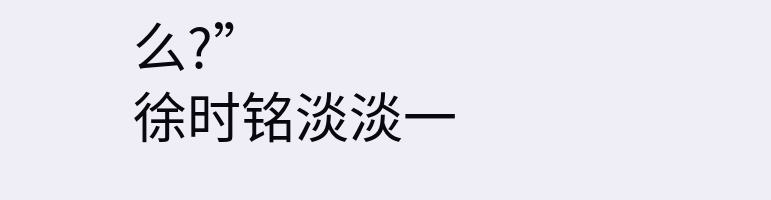么?”
徐时铭淡淡一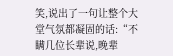笑,说出了一句让整个大堂气氛都凝固的话:“不瞒几位长辈说,晚辈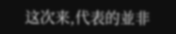这次来,代表的並非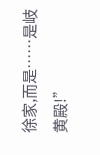徐家,而是……是岐黄殿!”